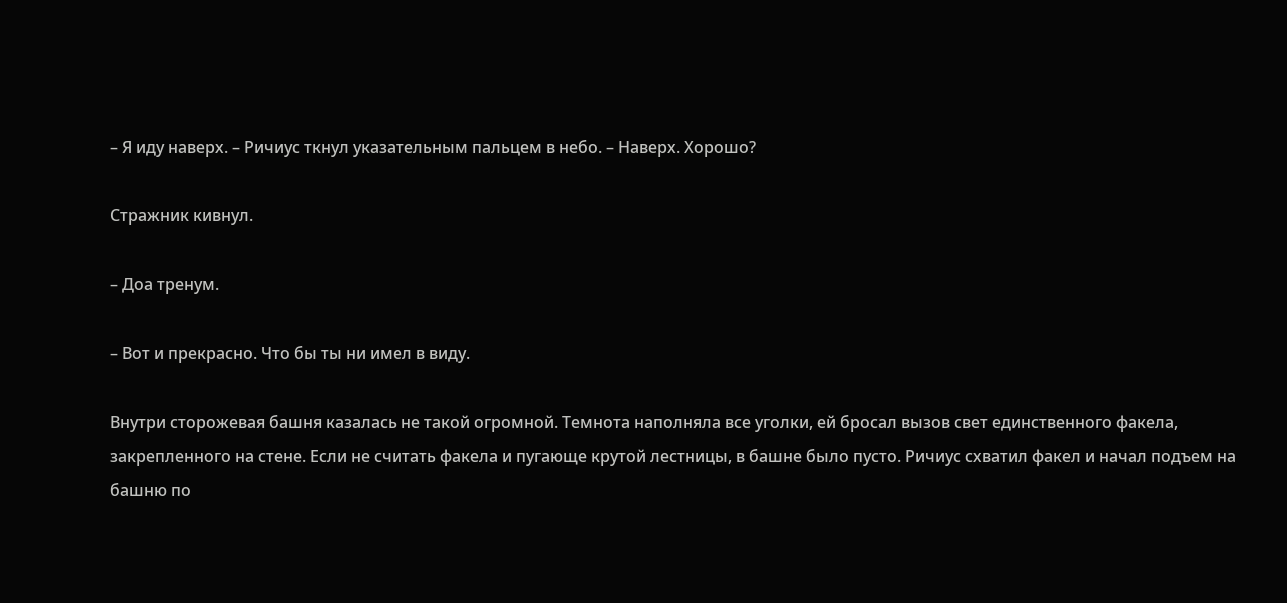– Я иду наверх. – Ричиус ткнул указательным пальцем в небо. – Наверх. Хорошо?

Стражник кивнул.

– Доа тренум.

– Вот и прекрасно. Что бы ты ни имел в виду.

Внутри сторожевая башня казалась не такой огромной. Темнота наполняла все уголки, ей бросал вызов свет единственного факела, закрепленного на стене. Если не считать факела и пугающе крутой лестницы, в башне было пусто. Ричиус схватил факел и начал подъем на башню по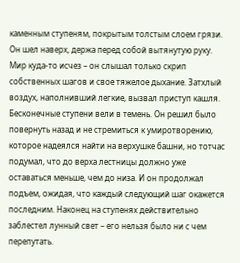каменным ступеням, покрытым толстым слоем грязи. Он шел наверх, держа перед собой вытянутую руку. Мир куда-то исчез – он слышал только скрип собственных шагов и свое тяжелое дыхание. Затхлый воздух, наполнивший легкие, вызвал приступ кашля. Бесконечные ступени вели в темень. Он решил было повернуть назад и не стремиться к умиротворению, которое надеялся найти на верхушке башни, но тотчас подумал, что до верха лестницы должно уже оставаться меньше, чем до низа. И он продолжал подъем, ожидая, что каждый следующий шаг окажется последним. Наконец на ступенях действительно заблестел лунный свет – его нельзя было ни с чем перепутать.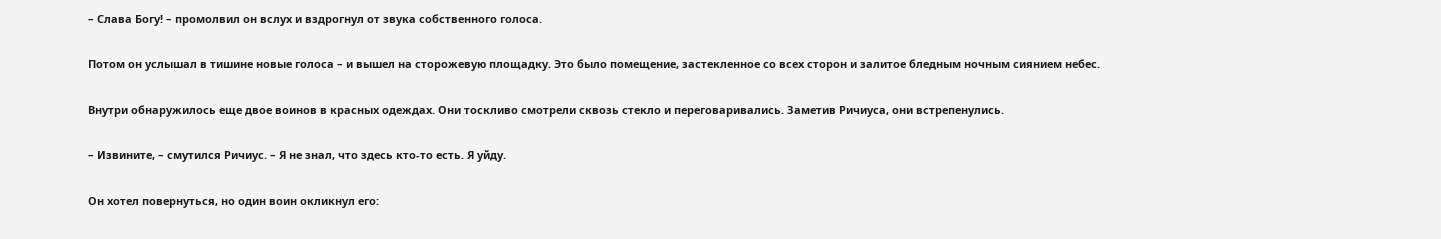– Слава Богу! – промолвил он вслух и вздрогнул от звука собственного голоса.

Потом он услышал в тишине новые голоса – и вышел на сторожевую площадку. Это было помещение, застекленное со всех сторон и залитое бледным ночным сиянием небес.

Внутри обнаружилось еще двое воинов в красных одеждах. Они тоскливо смотрели сквозь стекло и переговаривались. Заметив Ричиуса, они встрепенулись.

– Извините, – смутился Ричиус. – Я не знал, что здесь кто-то есть. Я уйду.

Он хотел повернуться, но один воин окликнул его: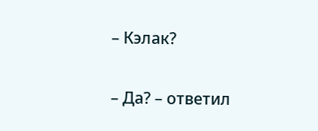– Кэлак?

– Да? – ответил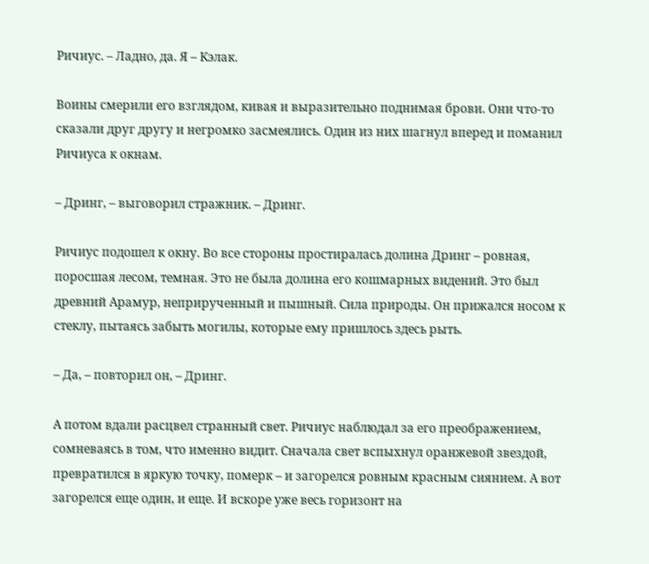Ричиус. – Ладно, да. Я – Кэлак.

Воины смерили его взглядом, кивая и выразительно поднимая брови. Они что-то сказали друг другу и негромко засмеялись. Один из них шагнул вперед и поманил Ричиуса к окнам.

– Дринг, – выговорил стражник. – Дринг.

Ричиус подошел к окну. Во все стороны простиралась долина Дринг – ровная, поросшая лесом, темная. Это не была долина его кошмарных видений. Это был древний Арамур, неприрученный и пышный. Сила природы. Он прижался носом к стеклу, пытаясь забыть могилы, которые ему пришлось здесь рыть.

– Да, – повторил он, – Дринг.

А потом вдали расцвел странный свет. Ричиус наблюдал за его преображением, сомневаясь в том, что именно видит. Сначала свет вспыхнул оранжевой звездой, превратился в яркую точку, померк – и загорелся ровным красным сиянием. А вот загорелся еще один, и еще. И вскоре уже весь горизонт на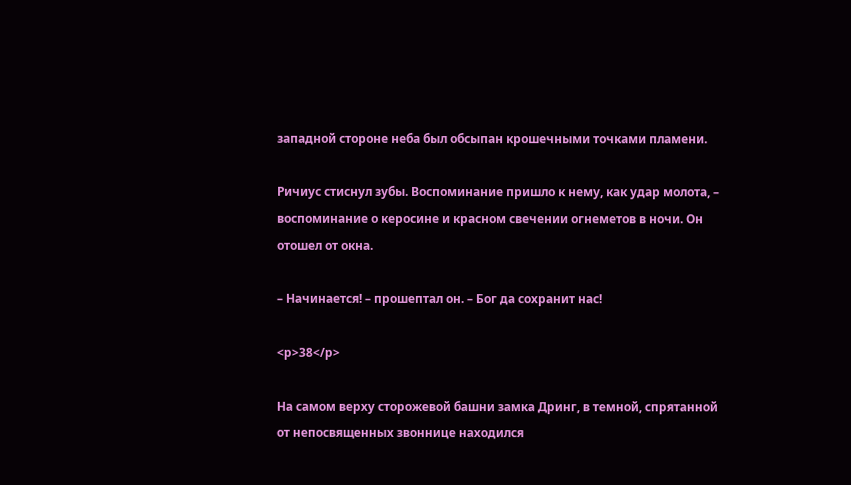западной стороне неба был обсыпан крошечными точками пламени.

Ричиус стиснул зубы. Воспоминание пришло к нему, как удар молота, – воспоминание о керосине и красном свечении огнеметов в ночи. Он отошел от окна.

– Начинается! – прошептал он. – Бог да сохранит нас!

<p>38</p>

На самом верху сторожевой башни замка Дринг, в темной, спрятанной от непосвященных звоннице находился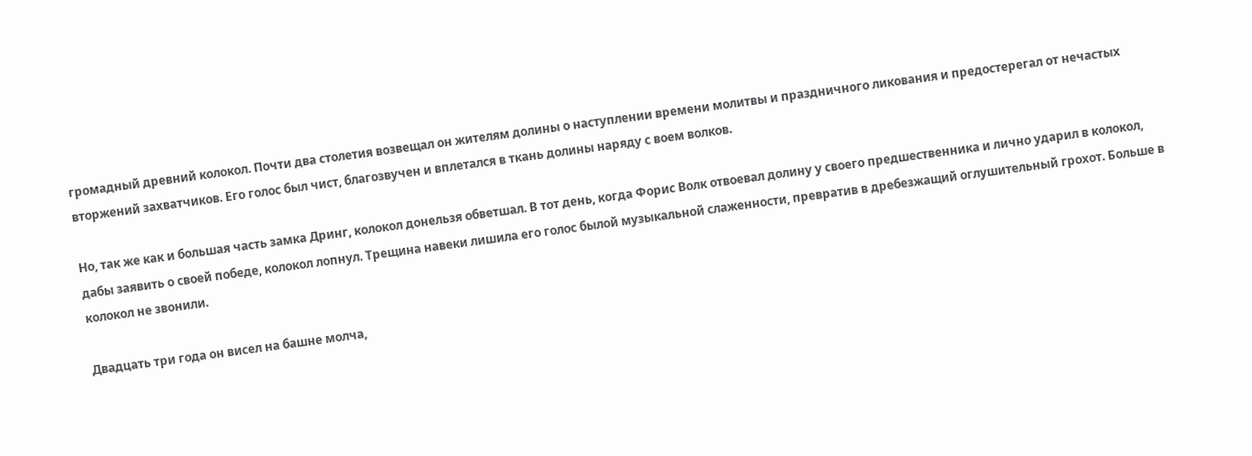громадный древний колокол. Почти два столетия возвещал он жителям долины о наступлении времени молитвы и праздничного ликования и предостерегал от нечастых вторжений захватчиков. Его голос был чист, благозвучен и вплетался в ткань долины наряду с воем волков.

Но, так же как и большая часть замка Дринг, колокол донельзя обветшал. В тот день, когда Форис Волк отвоевал долину у своего предшественника и лично ударил в колокол, дабы заявить о своей победе, колокол лопнул. Трещина навеки лишила его голос былой музыкальной слаженности, превратив в дребезжащий оглушительный грохот. Больше в колокол не звонили.

Двадцать три года он висел на башне молча,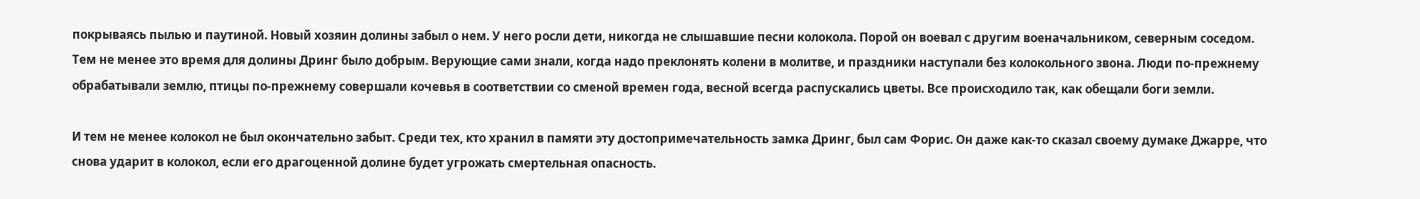покрываясь пылью и паутиной. Новый хозяин долины забыл о нем. У него росли дети, никогда не слышавшие песни колокола. Порой он воевал с другим военачальником, северным соседом. Тем не менее это время для долины Дринг было добрым. Верующие сами знали, когда надо преклонять колени в молитве, и праздники наступали без колокольного звона. Люди по-прежнему обрабатывали землю, птицы по-прежнему совершали кочевья в соответствии со сменой времен года, весной всегда распускались цветы. Все происходило так, как обещали боги земли.

И тем не менее колокол не был окончательно забыт. Среди тех, кто хранил в памяти эту достопримечательность замка Дринг, был сам Форис. Он даже как-то сказал своему думаке Джарре, что снова ударит в колокол, если его драгоценной долине будет угрожать смертельная опасность.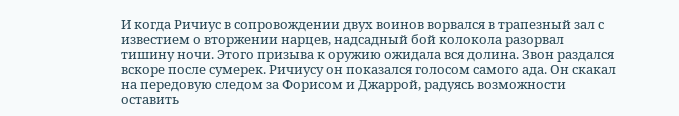И когда Ричиус в сопровождении двух воинов ворвался в трапезный зал с известием о вторжении нарцев, надсадный бой колокола разорвал тишину ночи. Этого призыва к оружию ожидала вся долина. Звон раздался вскоре после сумерек. Ричиусу он показался голосом самого ада. Он скакал на передовую следом за Форисом и Джаррой, радуясь возможности оставить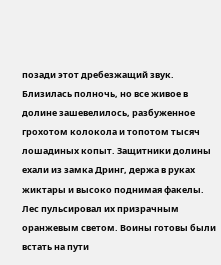позади этот дребезжащий звук. Близилась полночь, но все живое в долине зашевелилось, разбуженное грохотом колокола и топотом тысяч лошадиных копыт. Защитники долины ехали из замка Дринг, держа в руках жиктары и высоко поднимая факелы. Лес пульсировал их призрачным оранжевым светом. Воины готовы были встать на пути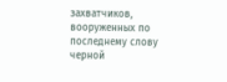захватчиков, вооруженных по последнему слову черной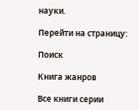науки.

Перейти на страницу:

Поиск

Книга жанров

Все книги серии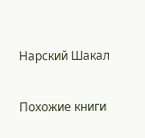Нарский Шакал

Похожие книги